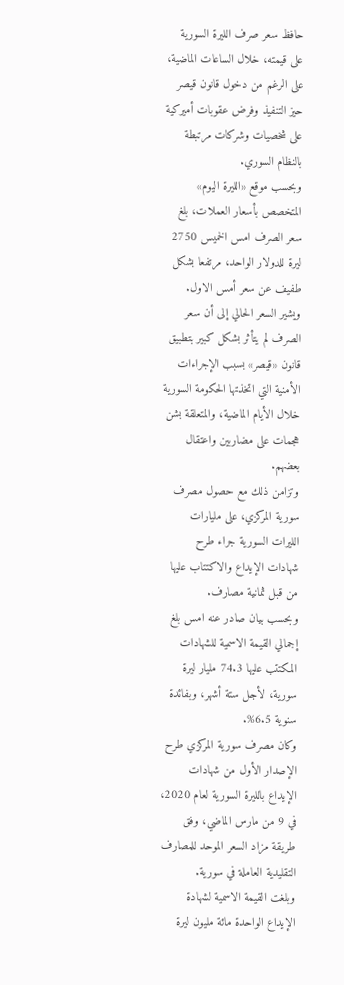حافظ سعر صرف الليرة السورية على قيمته، خلال الساعات الماضية، على الرغم من دخول قانون قيصر حيز التنفيذ وفرض عقوبات أميركية على شخصيات وشركات مرتبطة بالنظام السوري.
وبحسب موقع «الليرة اليوم» المتخصص بأسعار العملات، بلغ سعر الصرف امس الخميس 2750 ليرة للدولار الواحد، مرتفعا بشكل طفيف عن سعر أمس الاول.
ويشير السعر الحالي إلى أن سعر الصرف لم يتأثر بشكل كبير بتطبيق قانون «قيصر» بسبب الإجراءات الأمنية التي اتخذتها الحكومة السورية خلال الأيام الماضية، والمتعلقة بشن هجمات على مضاربين واعتقال بعضهم.
وتزامن ذلك مع حصول مصرف سورية المركزي، على مليارات الليرات السورية جراء طرح شهادات الإيداع والاكتتاب عليها من قبل ثمانية مصارف.
وبحسب بيان صادر عنه امس بلغ إجمالي القيمة الاسمية للشهادات المكتتب عليها 74.3 مليار ليرة سورية، لأجل ستة أشهر، وبفائدة سنوية 6.5%.
وكان مصرف سورية المركزي طرح الإصدار الأول من شهادات الإيداع بالليرة السورية لعام 2020، في 9 من مارس الماضي، وفق طريقة مزاد السعر الموحد للمصارف التقليدية العاملة في سورية.
وبلغت القيمة الاسمية لشهادة الإيداع الواحدة مائة مليون ليرة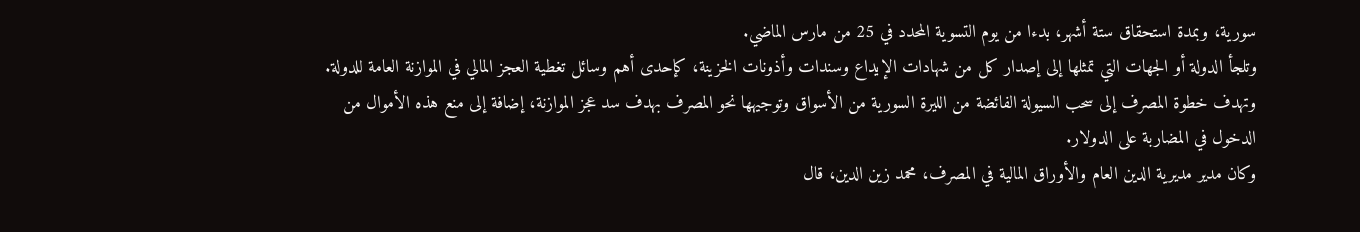سورية، وبمدة استحقاق ستة أشهر، بدءا من يوم التسوية المحدد في 25 من مارس الماضي.
وتلجأ الدولة أو الجهات التي تمثلها إلى إصدار كل من شهادات الإيداع وسندات وأذونات الخزينة، كإحدى أهم وسائل تغطية العجز المالي في الموازنة العامة للدولة.
وتهدف خطوة المصرف إلى سحب السيولة الفائضة من الليرة السورية من الأسواق وتوجيهها نحو المصرف بهدف سد عجز الموازنة، إضافة إلى منع هذه الأموال من الدخول في المضاربة على الدولار.
وكان مدير مديرية الدين العام والأوراق المالية في المصرف، محمد زين الدين، قال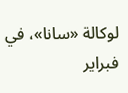لوكالة «سانا»، في فبراير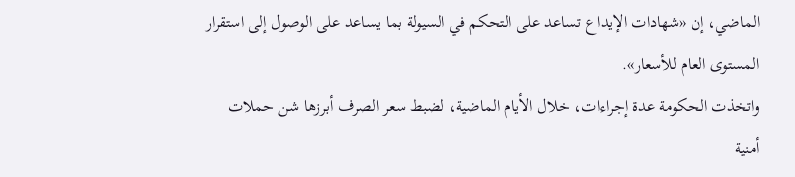الماضي، إن «شهادات الإيداع تساعد على التحكم في السيولة بما يساعد على الوصول إلى استقرار المستوى العام للأسعار».
واتخذت الحكومة عدة إجراءات، خلال الأيام الماضية، لضبط سعر الصرف أبرزها شن حملات أمنية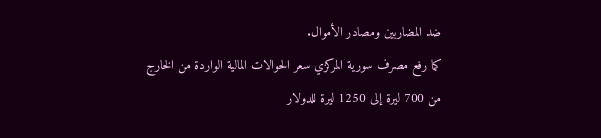ضد المضاربين ومصادر الأموال.
كما رفع مصرف سورية المركزي سعر الحوالات المالية الواردة من الخارج من 700 ليرة إلى 1250 ليرة للدولار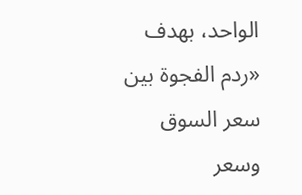الواحد، بهدف «ردم الفجوة بين سعر السوق وسعر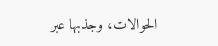الحوالات، وجذبها عبر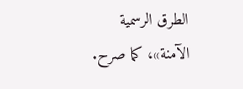الطرق الرسمية الآمنة»، كما صرح.